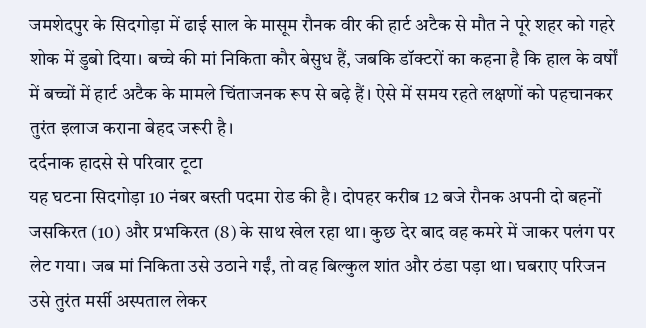जमशेदपुर के सिदगोड़ा में ढाई साल के मासूम रौनक वीर की हार्ट अटैक से मौत ने पूरे शहर को गहरे शोक में डुबो दिया। बच्चे की मां निकिता कौर बेसुध हैं, जबकि डॉक्टरों का कहना है कि हाल के वर्षों में बच्चों में हार्ट अटैक के मामले चिंताजनक रूप से बढ़े हैं। ऐसे में समय रहते लक्षणों को पहचानकर तुरंत इलाज कराना बेहद जरूरी है।
दर्दनाक हादसे से परिवार टूटा
यह घटना सिदगोड़ा 10 नंबर बस्ती पदमा रोड की है। दोपहर करीब 12 बजे रौनक अपनी दो बहनों जसकिरत (10) और प्रभकिरत (8) के साथ खेल रहा था। कुछ देर बाद वह कमरे में जाकर पलंग पर लेट गया। जब मां निकिता उसे उठाने गईं, तो वह बिल्कुल शांत और ठंडा पड़ा था। घबराए परिजन उसे तुरंत मर्सी अस्पताल लेकर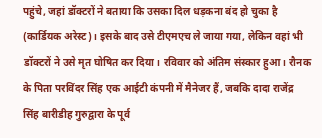पहुंचे, जहां डॉक्टरों ने बताया कि उसका दिल धड़कना बंद हो चुका है (कार्डियक अरेस्ट)। इसके बाद उसे टीएमएच ले जाया गया, लेकिन वहां भी डॉक्टरों ने उसे मृत घोषित कर दिया। रविवार को अंतिम संस्कार हुआ। रौनक के पिता परविंदर सिंह एक आईटी कंपनी में मैनेजर हैं, जबकि दादा राजेंद्र सिंह बारीडीह गुरुद्वारा के पूर्व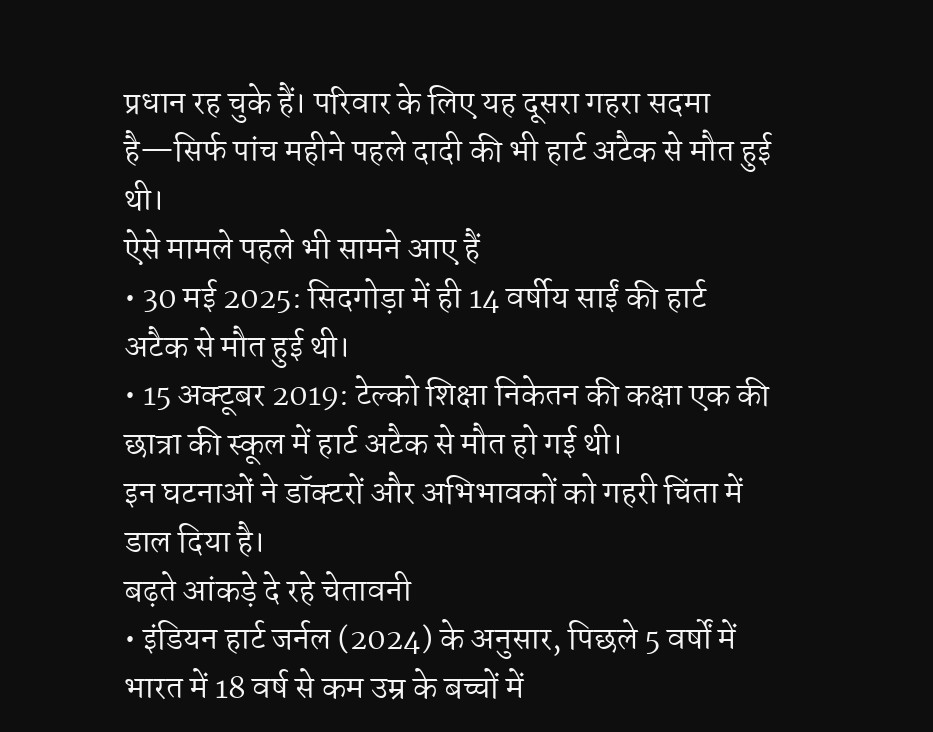प्रधान रह चुके हैं। परिवार के लिए यह दूसरा गहरा सदमा है—सिर्फ पांच महीने पहले दादी की भी हार्ट अटैक से मौत हुई थी।
ऐसे मामले पहले भी सामने आए हैं
• 30 मई 2025: सिदगोड़ा में ही 14 वर्षीय साईं की हार्ट अटैक से मौत हुई थी।
• 15 अक्टूबर 2019: टेल्को शिक्षा निकेतन की कक्षा एक की छात्रा की स्कूल में हार्ट अटैक से मौत हो गई थी।
इन घटनाओं ने डॉक्टरों और अभिभावकों को गहरी चिंता में डाल दिया है।
बढ़ते आंकड़े दे रहे चेतावनी
• इंडियन हार्ट जर्नल (2024) के अनुसार, पिछले 5 वर्षों में भारत में 18 वर्ष से कम उम्र के बच्चों में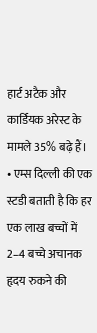हार्ट अटैक और कार्डियक अरेस्ट के मामले 35% बढ़े हैं।
• एम्स दिल्ली की एक स्टडी बताती है कि हर एक लाख बच्चों में 2–4 बच्चे अचानक हृदय रुकने की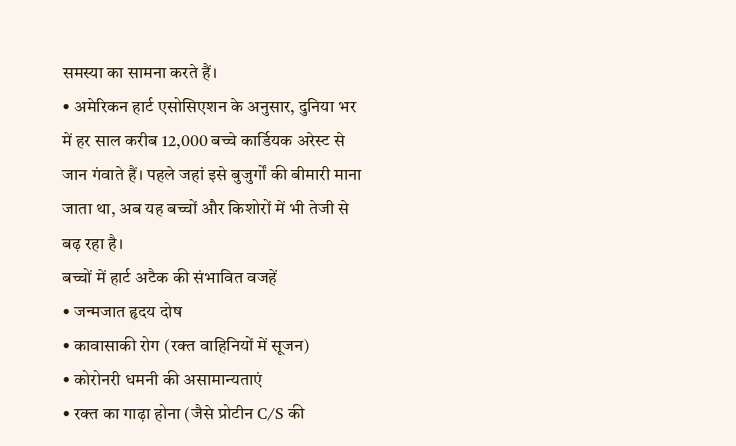समस्या का सामना करते हैं।
• अमेरिकन हार्ट एसोसिएशन के अनुसार, दुनिया भर में हर साल करीब 12,000 बच्चे कार्डियक अरेस्ट से जान गंवाते हैं। पहले जहां इसे बुजुर्गों की बीमारी माना जाता था, अब यह बच्चों और किशोरों में भी तेजी से बढ़ रहा है।
बच्चों में हार्ट अटैक की संभावित वजहें
• जन्मजात हृदय दोष
• कावासाकी रोग (रक्त वाहिनियों में सूजन)
• कोरोनरी धमनी की असामान्यताएं
• रक्त का गाढ़ा होना (जैसे प्रोटीन C/S की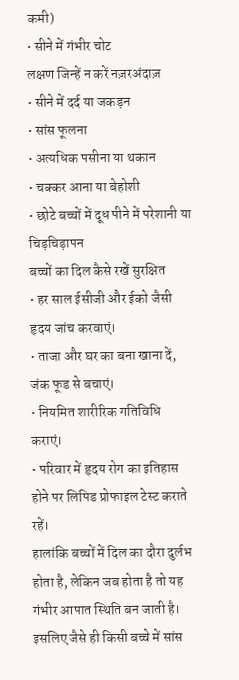कमी)
• सीने में गंभीर चोट
लक्षण जिन्हें न करें नज़रअंदाज़
• सीने में दर्द या जकड़न
• सांस फूलना
• अत्यधिक पसीना या थकान
• चक्कर आना या बेहोशी
• छोटे बच्चों में दूध पीने में परेशानी या चिड़चिड़ापन
बच्चों का दिल कैसे रखें सुरक्षित
• हर साल ईसीजी और ईको जैसी हृदय जांच करवाएं।
• ताजा और घर का बना खाना दें, जंक फूड से बचाएं।
• नियमित शारीरिक गतिविधि कराएं।
• परिवार में हृदय रोग का इतिहास होने पर लिपिड प्रोफाइल टेस्ट कराते रहें।
हालांकि बच्चों में दिल का दौरा दुर्लभ होता है, लेकिन जब होता है तो यह गंभीर आपात स्थिति बन जाती है। इसलिए जैसे ही किसी बच्चे में सांस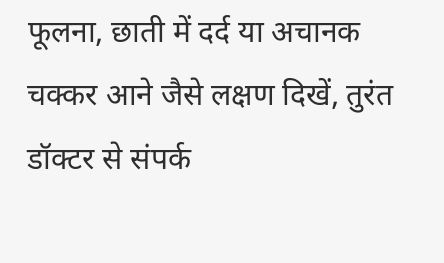फूलना, छाती में दर्द या अचानक चक्कर आने जैसे लक्षण दिखें, तुरंत डॉक्टर से संपर्क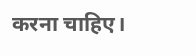करना चाहिए।